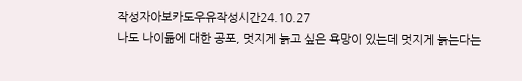작성자아보카도우유작성시간24.10.27
나도 나이듦에 대한 공포, 멋지게 늙고 싶은 욕망이 있는데 멋지게 늙는다는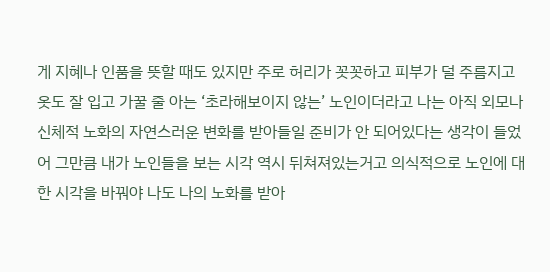게 지혜나 인품을 뜻할 때도 있지만 주로 허리가 꼿꼿하고 피부가 덜 주름지고 옷도 잘 입고 가꿀 줄 아는 ‘초라해보이지 않는’ 노인이더라고 나는 아직 외모나 신체적 노화의 자연스러운 변화를 받아들일 준비가 안 되어있다는 생각이 들었어 그만큼 내가 노인들을 보는 시각 역시 뒤쳐져있는거고 의식적으로 노인에 대한 시각을 바꿔야 나도 나의 노화를 받아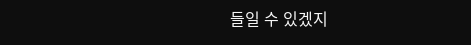들일 수 있겠지